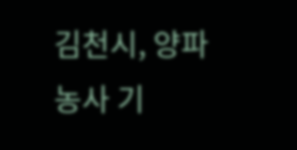김천시, 양파 농사 기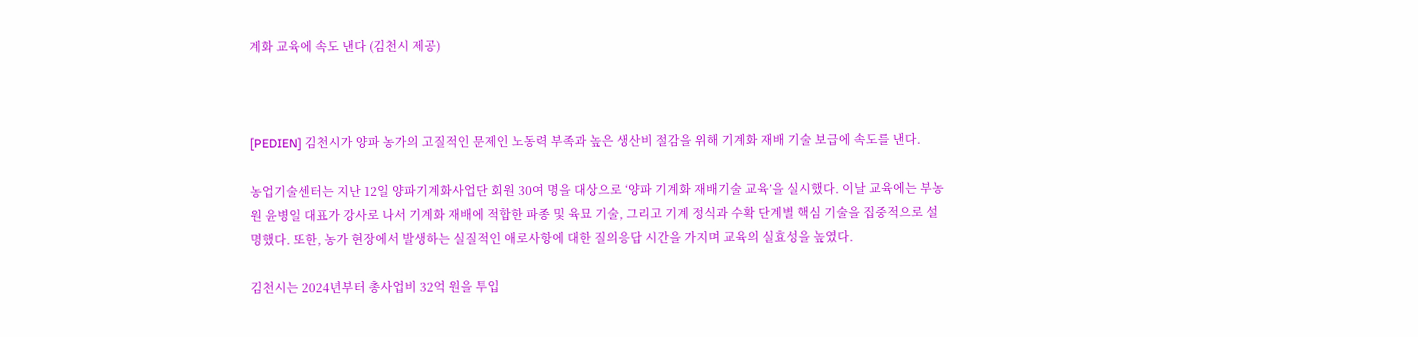계화 교육에 속도 낸다 (김천시 제공)



[PEDIEN] 김천시가 양파 농가의 고질적인 문제인 노동력 부족과 높은 생산비 절감을 위해 기계화 재배 기술 보급에 속도를 낸다.

농업기술센터는 지난 12일 양파기계화사업단 회원 30여 명을 대상으로 ‘양파 기계화 재배기술 교육’을 실시했다. 이날 교육에는 부농원 윤병일 대표가 강사로 나서 기계화 재배에 적합한 파종 및 육묘 기술, 그리고 기계 정식과 수확 단계별 핵심 기술을 집중적으로 설명했다. 또한, 농가 현장에서 발생하는 실질적인 애로사항에 대한 질의응답 시간을 가지며 교육의 실효성을 높였다.

김천시는 2024년부터 총사업비 32억 원을 투입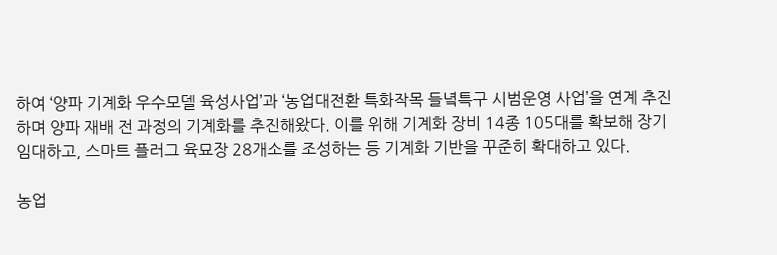하여 ‘양파 기계화 우수모델 육성사업’과 ‘농업대전환 특화작목 들녘특구 시범운영 사업’을 연계 추진하며 양파 재배 전 과정의 기계화를 추진해왔다. 이를 위해 기계화 장비 14종 105대를 확보해 장기 임대하고, 스마트 플러그 육묘장 28개소를 조성하는 등 기계화 기반을 꾸준히 확대하고 있다.

농업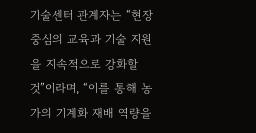기술센터 관계자는 “현장 중심의 교육과 기술 지원을 지속적으로 강화할 것”이라며, “이를 통해 농가의 기계화 재배 역량을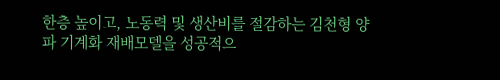한층 높이고, 노동력 및 생산비를 절감하는 김천형 양파 기계화 재배모델을 성공적으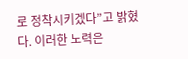로 정착시키겠다”고 밝혔다. 이러한 노력은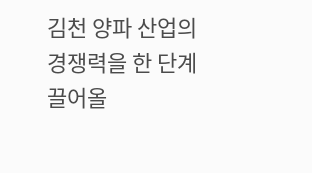김천 양파 산업의 경쟁력을 한 단계 끌어올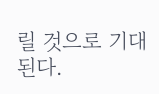릴 것으로 기대된다.